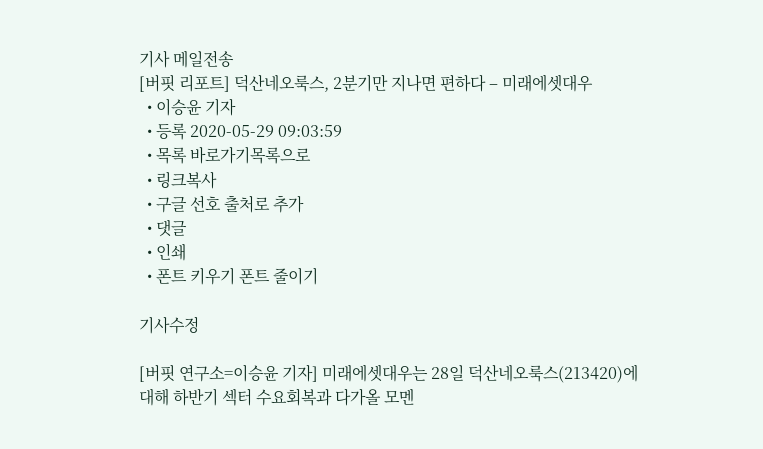기사 메일전송
[버핏 리포트] 덕산네오룩스, 2분기만 지나면 편하다 – 미래에셋대우
  • 이승윤 기자
  • 등록 2020-05-29 09:03:59
  • 목록 바로가기목록으로
  • 링크복사
  • 구글 선호 출처로 추가
  • 댓글
  • 인쇄
  • 폰트 키우기 폰트 줄이기

기사수정

[버핏 연구소=이승윤 기자] 미래에셋대우는 28일 덕산네오룩스(213420)에 대해 하반기 섹터 수요회복과 다가올 모멘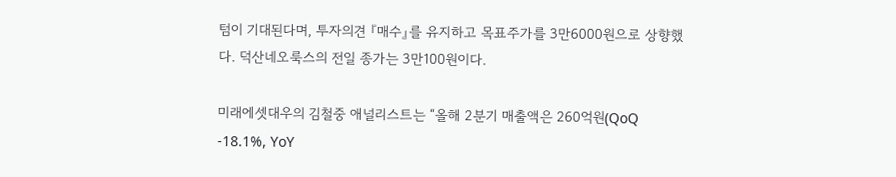텀이 기대된다며, 투자의견 『매수』를 유지하고 목표주가를 3만6000원으로 상향했다. 덕산네오룩스의 전일 종가는 3만100원이다.

미래에셋대우의 김철중 애널리스트는 “올해 2분기 매출액은 260억원(QoQ -18.1%, YoY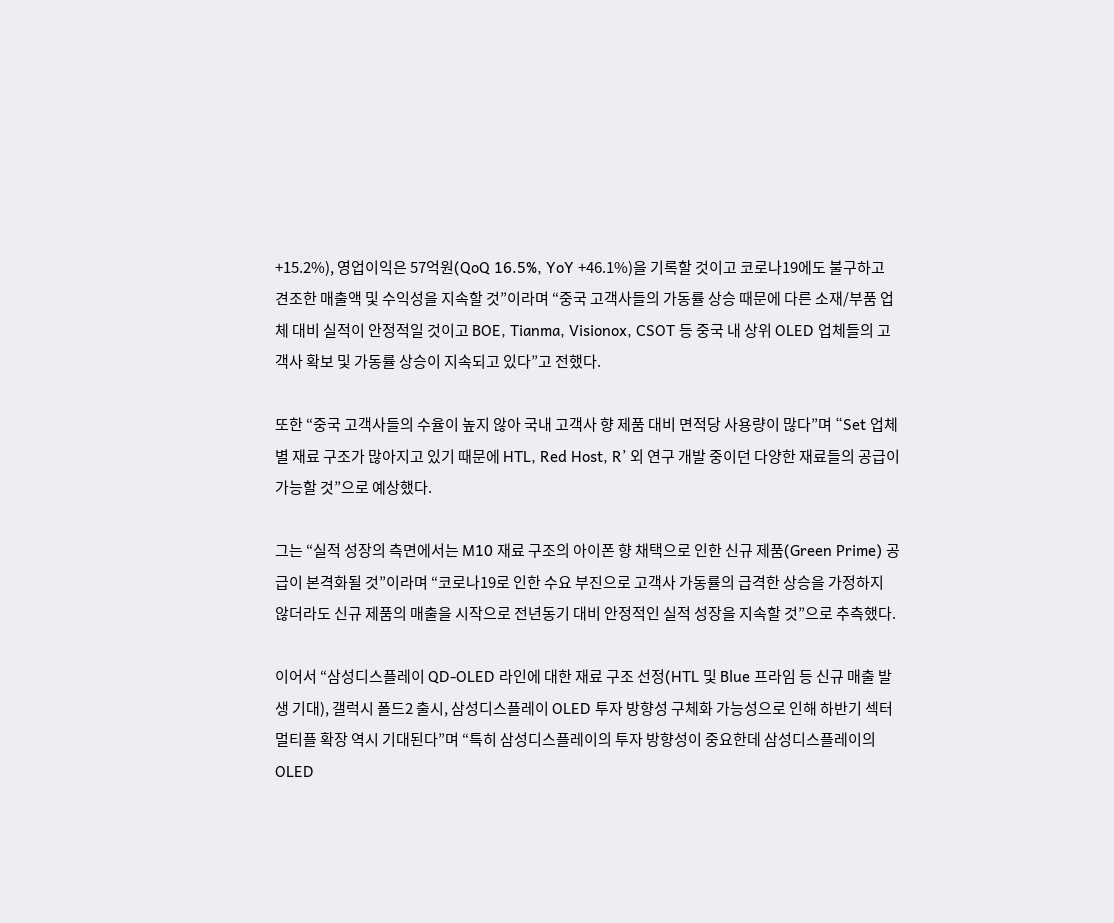+15.2%), 영업이익은 57억원(QoQ 16.5%, YoY +46.1%)을 기록할 것이고 코로나19에도 불구하고 견조한 매출액 및 수익성을 지속할 것”이라며 “중국 고객사들의 가동률 상승 때문에 다른 소재/부품 업체 대비 실적이 안정적일 것이고 BOE, Tianma, Visionox, CSOT 등 중국 내 상위 OLED 업체들의 고객사 확보 및 가동률 상승이 지속되고 있다”고 전했다.

또한 “중국 고객사들의 수율이 높지 않아 국내 고객사 향 제품 대비 면적당 사용량이 많다”며 “Set 업체별 재료 구조가 많아지고 있기 때문에 HTL, Red Host, R’ 외 연구 개발 중이던 다양한 재료들의 공급이 가능할 것”으로 예상했다.

그는 “실적 성장의 측면에서는 M10 재료 구조의 아이폰 향 채택으로 인한 신규 제품(Green Prime) 공급이 본격화될 것”이라며 “코로나19로 인한 수요 부진으로 고객사 가동률의 급격한 상승을 가정하지 않더라도 신규 제품의 매출을 시작으로 전년동기 대비 안정적인 실적 성장을 지속할 것”으로 추측했다.

이어서 “삼성디스플레이 QD-OLED 라인에 대한 재료 구조 선정(HTL 및 Blue 프라임 등 신규 매출 발생 기대), 갤럭시 폴드2 출시, 삼성디스플레이 OLED 투자 방향성 구체화 가능성으로 인해 하반기 섹터 멀티플 확장 역시 기대된다”며 “특히 삼성디스플레이의 투자 방향성이 중요한데 삼성디스플레이의 OLED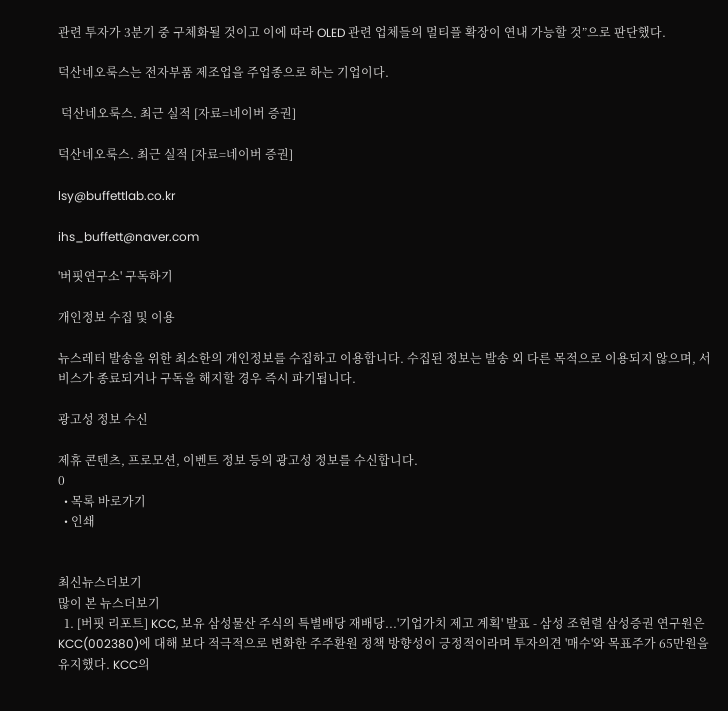관련 투자가 3분기 중 구체화될 것이고 이에 따라 OLED 관련 업체들의 멀티플 확장이 연내 가능할 것”으로 판단했다.

덕산네오룩스는 전자부품 제조업을 주업종으로 하는 기업이다.

 덕산네오룩스. 최근 실적 [자료=네이버 증권]

덕산네오룩스. 최근 실적 [자료=네이버 증권]

lsy@buffettlab.co.kr

ihs_buffett@naver.com

'버핏연구소' 구독하기

개인정보 수집 및 이용

뉴스레터 발송을 위한 최소한의 개인정보를 수집하고 이용합니다. 수집된 정보는 발송 외 다른 목적으로 이용되지 않으며, 서비스가 종료되거나 구독을 해지할 경우 즉시 파기됩니다.

광고성 정보 수신

제휴 콘텐츠, 프로모션, 이벤트 정보 등의 광고성 정보를 수신합니다.
0
  • 목록 바로가기
  • 인쇄


최신뉴스더보기
많이 본 뉴스더보기
  1. [버핏 리포트] KCC, 보유 삼성물산 주식의 특별배당 재배당...'기업가치 제고 계획' 발표 - 삼성 조현렬 삼성증권 연구원은 KCC(002380)에 대해 보다 적극적으로 변화한 주주환원 정책 방향성이 긍정적이라며 투자의견 '매수'와 목표주가 65만원을 유지했다. KCC의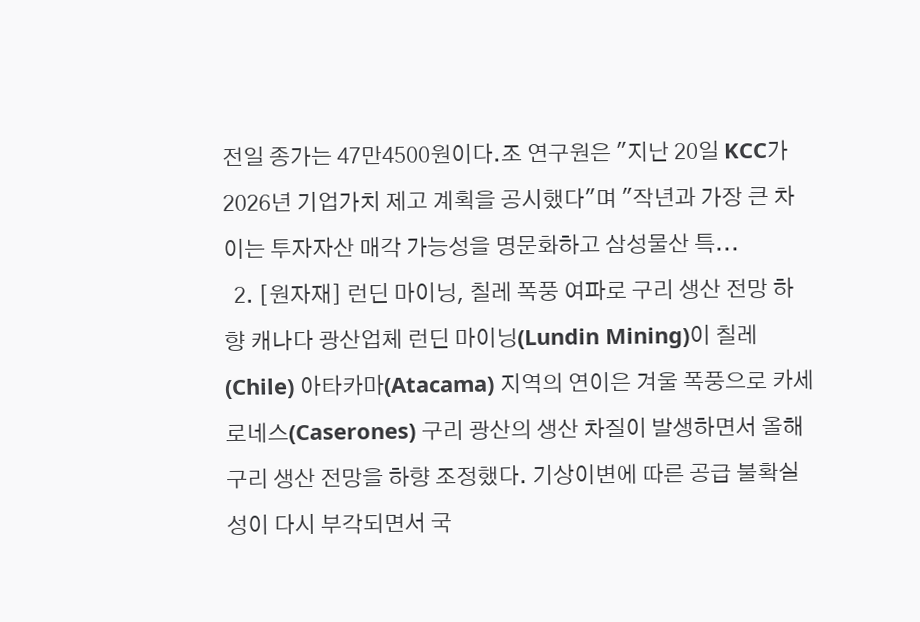전일 종가는 47만4500원이다.조 연구원은 "지난 20일 KCC가 2026년 기업가치 제고 계획을 공시했다"며 "작년과 가장 큰 차이는 투자자산 매각 가능성을 명문화하고 삼성물산 특...
  2. [원자재] 런딘 마이닝, 칠레 폭풍 여파로 구리 생산 전망 하향 캐나다 광산업체 런딘 마이닝(Lundin Mining)이 칠레(Chile) 아타카마(Atacama) 지역의 연이은 겨울 폭풍으로 카세로네스(Caserones) 구리 광산의 생산 차질이 발생하면서 올해 구리 생산 전망을 하향 조정했다. 기상이변에 따른 공급 불확실성이 다시 부각되면서 국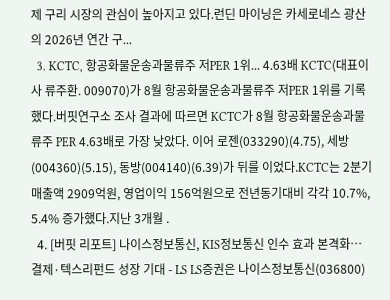제 구리 시장의 관심이 높아지고 있다.런딘 마이닝은 카세로네스 광산의 2026년 연간 구...
  3. KCTC, 항공화물운송과물류주 저PER 1위... 4.63배 KCTC(대표이사 류주환. 009070)가 8월 항공화물운송과물류주 저PER 1위를 기록했다.버핏연구소 조사 결과에 따르면 KCTC가 8월 항공화물운송과물류주 PER 4.63배로 가장 낮았다. 이어 로젠(033290)(4.75), 세방(004360)(5.15), 동방(004140)(6.39)가 뒤를 이었다.KCTC는 2분기 매출액 2909억원, 영업이익 156억원으로 전년동기대비 각각 10.7%, 5.4% 증가했다.지난 3개월 .
  4. [버핏 리포트] 나이스정보통신, KIS정보통신 인수 효과 본격화…결제·텍스리펀드 성장 기대 - LS LS증권은 나이스정보통신(036800)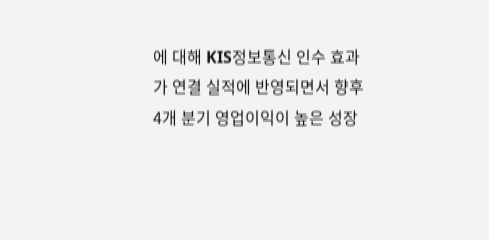에 대해 KIS정보통신 인수 효과가 연결 실적에 반영되면서 향후 4개 분기 영업이익이 높은 성장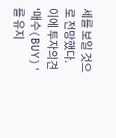세를 보일 것으로 전망했다. 이에 투자의견 '매수(BUY)'를 유지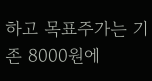하고 목표주가는 기존 8000원에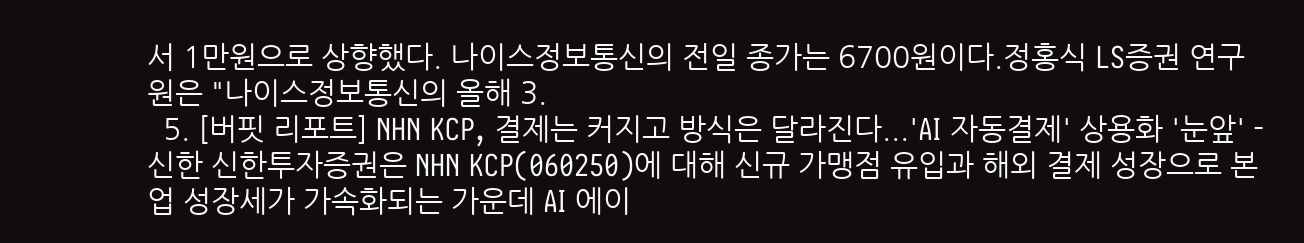서 1만원으로 상향했다. 나이스정보통신의 전일 종가는 6700원이다.정홍식 LS증권 연구원은 "나이스정보통신의 올해 3.
  5. [버핏 리포트] NHN KCP, 결제는 커지고 방식은 달라진다...'AI 자동결제' 상용화 '눈앞' - 신한 신한투자증권은 NHN KCP(060250)에 대해 신규 가맹점 유입과 해외 결제 성장으로 본업 성장세가 가속화되는 가운데 AI 에이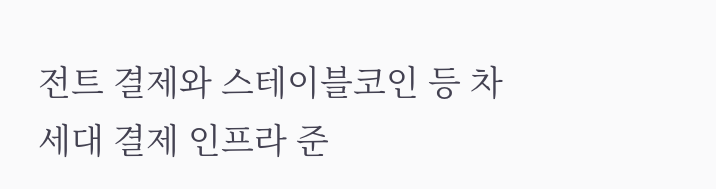전트 결제와 스테이블코인 등 차세대 결제 인프라 준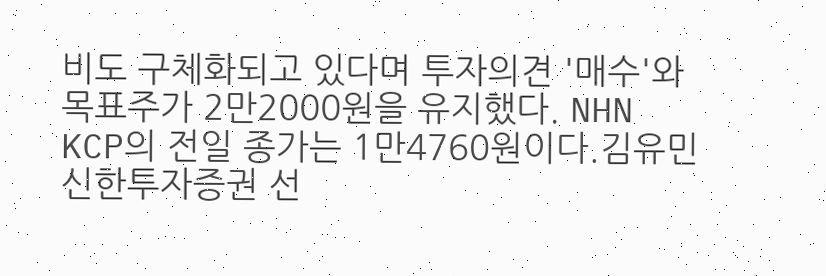비도 구체화되고 있다며 투자의견 '매수'와 목표주가 2만2000원을 유지했다. NHN KCP의 전일 종가는 1만4760원이다.김유민 신한투자증권 선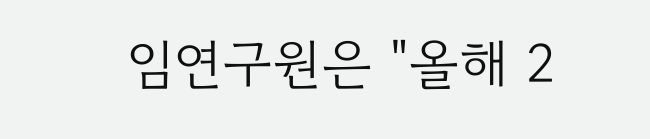임연구원은 "올해 2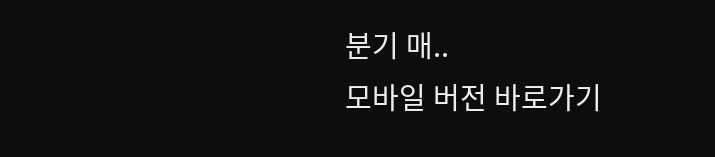분기 매..
모바일 버전 바로가기